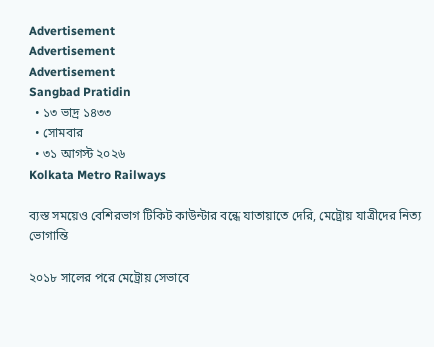Advertisement
Advertisement
Advertisement
Sangbad Pratidin
  • ১৩ ভাদ্র ১৪৩৩
  • সোমবার
  • ৩১ আগস্ট ২০২৬
Kolkata Metro Railways

ব্যস্ত সময়েও বেশিরভাগ টিকিট কাউন্টার বন্ধে যাতায়াতে দেরি, মেট্রোয় যাত্রীদের নিত্য ভোগান্তি

২০১৮ সালের পরে মেট্রোয় সেভাবে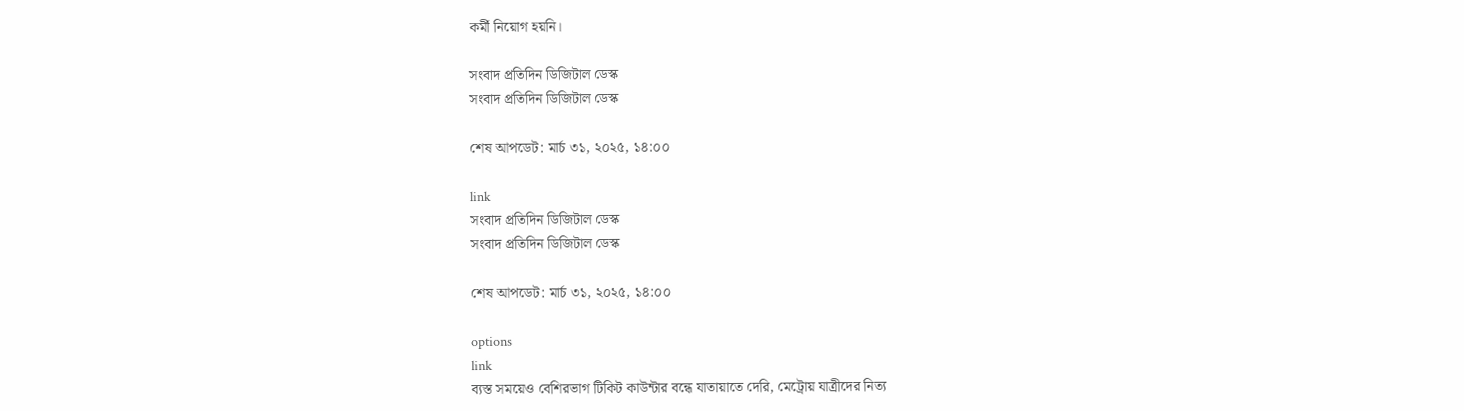কর্মী নিয়োগ হয়নি।

সংবাদ প্রতিদিন ডিজিটাল ডেস্ক
সংবাদ প্রতিদিন ডিজিটাল ডেস্ক

শেষ আপডেট: মার্চ ৩১, ২০২৫, ১৪:০০

link
সংবাদ প্রতিদিন ডিজিটাল ডেস্ক
সংবাদ প্রতিদিন ডিজিটাল ডেস্ক

শেষ আপডেট: মার্চ ৩১, ২০২৫, ১৪:০০

options
link
ব্যস্ত সময়েও বেশিরভাগ টিকিট কাউন্টার বন্ধে যাতায়াতে দেরি, মেট্রোয় যাত্রীদের নিত্য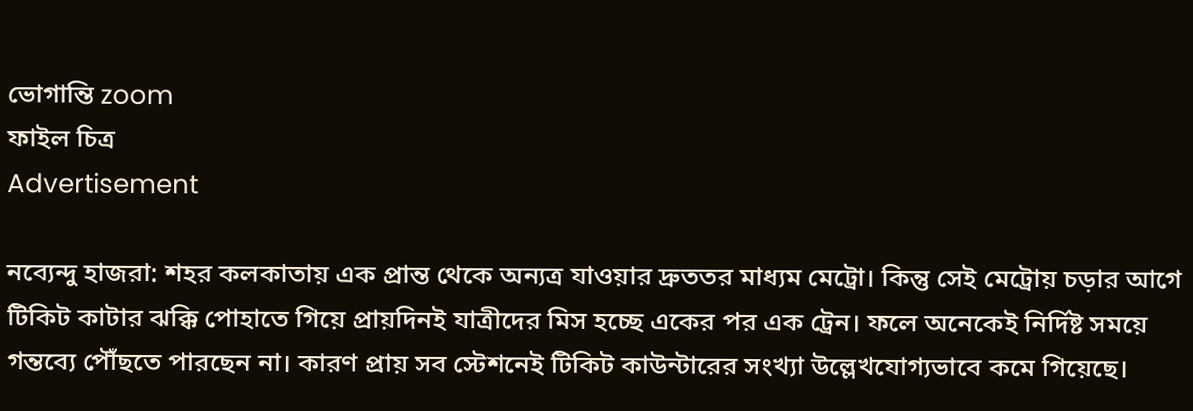ভোগান্তি zoom
ফাইল চিত্র
Advertisement

নব্যেন্দু হাজরা: শহর কলকাতায় এক প্রান্ত থেকে অন‌্যত্র যাওয়ার দ্রুততর মাধ‌্যম মেট্রো। কিন্তু সেই মেট্রোয় চড়ার আগে টিকিট কাটার ঝক্কি পোহাতে গিয়ে প্রায়দিনই যাত্রীদের মিস হচ্ছে একের পর এক ট্রেন। ফলে অনেকেই নির্দিষ্ট সময়ে গন্তব্যে পৌঁছতে পারছেন না। কারণ প্রায় সব স্টেশনেই টিকিট কাউন্টারের সংখ‌্যা উল্লেখযোগ‌্যভাবে কমে গিয়েছে।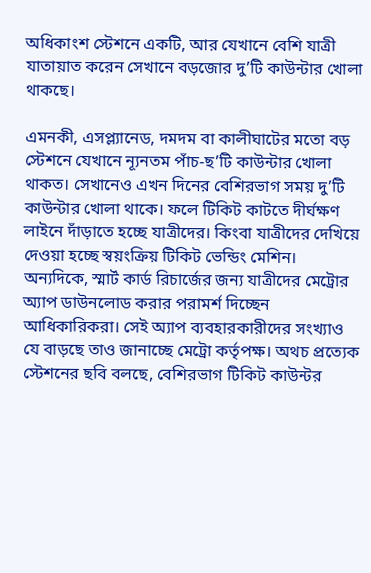অধিকাংশ স্টেশনে একটি, আর যেখানে বেশি যাত্রী যাতায়াত করেন সেখানে বড়জোর দু’টি কাউন্টার খোলা থাকছে।

এমনকী, এসপ্ল‌্যানেড, দমদম বা কালীঘাটের মতো বড় স্টেশনে যেখানে ন্যূনতম পাঁচ-ছ’টি কাউন্টার খোলা থাকত। সেখানেও এখন দিনের বেশিরভাগ সময় দু’টি কাউন্টার খোলা থাকে। ফলে টিকিট কাটতে দীর্ঘক্ষণ লাইনে দাঁড়াতে হচ্ছে যাত্রীদের। কিংবা যাত্রীদের দেখিয়ে দেওয়া হচ্ছে স্বয়ংক্রিয় টিকিট ভেন্ডিং মেশিন। অন্যদিকে, স্মার্ট কার্ড রিচার্জের জন্য যাত্রীদের মেট্রোর অ্যাপ ডাউনলোড করার পরামর্শ দিচ্ছেন আধিকারিকরা। সেই অ‌্যাপ ব‌্যবহারকারীদের সংখ‌্যাও যে বাড়ছে তাও জানাচ্ছে মেট্রো কর্তৃপক্ষ। অথচ প্রত্যেক স্টেশনের ছবি বলছে, বেশিরভাগ টিকিট কাউন্টর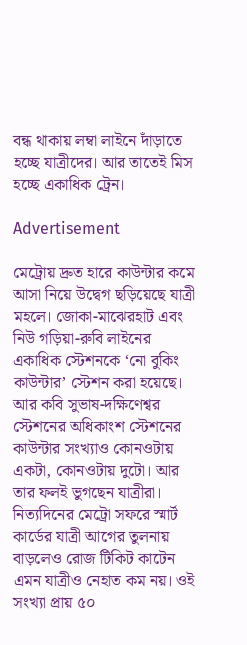বন্ধ থাকায় লম্বা লাইনে দাঁড়াতে হচ্ছে যাত্রীদের। আর তাতেই মিস হচ্ছে একাধিক ট্রেন।

Advertisement

মেট্রোয় দ্রুত হারে কাউন্টার কমে আসা নিয়ে উদ্বেগ ছড়িয়েছে যাত্রী মহলে। জোকা-মাঝেরহাট এবং নিউ গড়িয়া-রুবি লাইনের একাধিক স্টেশনকে ‘নো বুকিং কাউন্টার’ স্টেশন করা হয়েছে। আর কবি সুভাষ-দক্ষিণেশ্বর স্টেশনের অধিকাংশ স্টেশনের কাউন্টার সংখ্যাও কোনওটায় একটা, কোনওটায় দুটো। আর তার ফলই ভুগছেন যাত্রীরা। নিত‌্যদিনের মেট্রো সফরে স্মার্ট কার্ডের যাত্রী আগের তুলনায় বাড়লেও রোজ টিকিট কাটেন এমন যাত্রীও নেহাত কম নয়। ওই সংখ্যা প্রায় ৫০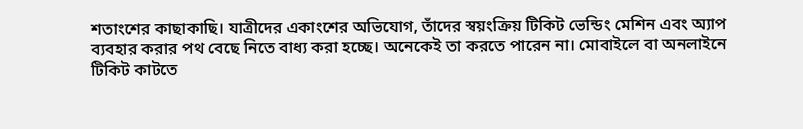শতাংশের কাছাকাছি। যাত্রীদের একাংশের অভিযোগ, তাঁদের স্বয়ংক্রিয় টিকিট ভেন্ডিং মেশিন এবং অ্যাপ ব্যবহার করার পথ বেছে নিতে বাধ্য করা হচ্ছে। অনেকেই তা করতে পারেন না। মোবাইলে বা অনলাইনে টিকিট কাটতে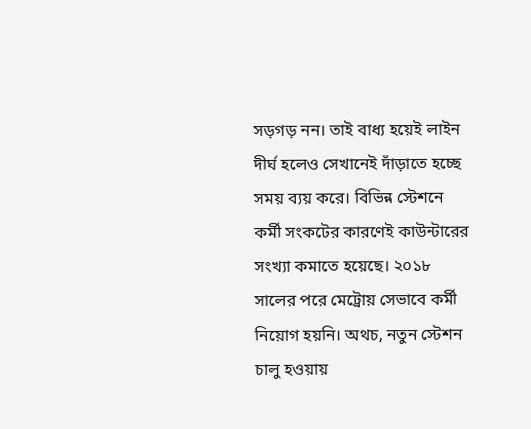সড়গড় নন। তাই বাধ‌্য হয়েই লাইন দীর্ঘ হলেও সেখানেই দাঁড়াতে হচ্ছে সময় ব‌্যয় করে। বিভিন্ন স্টেশনে কর্মী সংকটের কারণেই কাউন্টারের সংখ্যা কমাতে হয়েছে। ২০১৮ সালের পরে মেট্রোয় সেভাবে কর্মী নিয়োগ হয়নি। অথচ, নতুন স্টেশন চালু হওয়ায়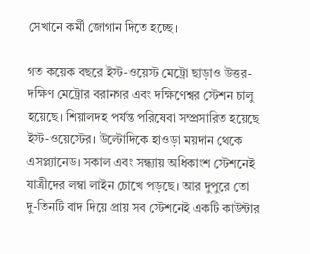সেখানে কর্মী জোগান দিতে হচ্ছে।

গত কয়েক বছরে ইস্ট-ওয়েস্ট মেট্রো ছাড়াও উত্তর-দক্ষিণ মেট্রোর বরানগর এবং দক্ষিণেশ্বর স্টেশন চালু হয়েছে। শিয়ালদহ পর্যন্ত পরিষেবা সম্প্রসারিত হয়েছে ইস্ট-ওয়েস্টের। উল্টোদিকে হাওড়া ময়দান থেকে এসপ্ল‌্যানেড। সকাল এবং সন্ধ‌্যায় অধিকাংশ স্টেশনেই যাত্রীদের লম্বা লাইন চোখে পড়ছে। আর দুপুরে তো দু-তিনটি বাদ দিয়ে প্রায় সব স্টেশনেই একটি কাউন্টার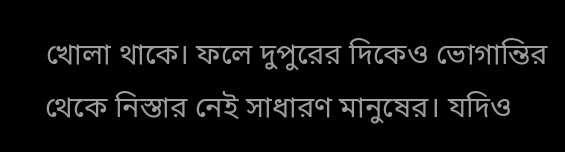খোলা থাকে। ফলে দুপুরের দিকেও ভোগান্তির থেকে নিস্তার নেই সাধারণ মানুষের। যদিও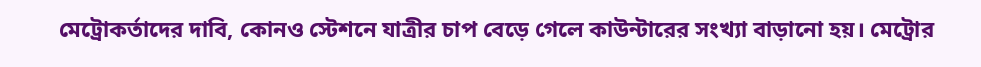মেট্রোকর্তাদের দাবি, কোনও স্টেশনে যাত্রীর চাপ বেড়ে গেলে কাউন্টারের সংখ‌্যা বাড়ানো হয়। মেট্রোর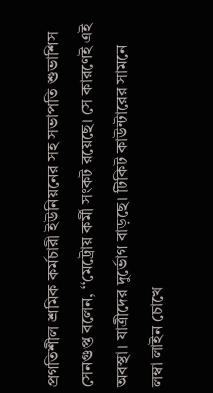প্রগতিশীল শ্রমিক কর্মচারী ইউনিয়নের সহ সভাপতি শুভাশিস সেনগুপ্ত বলেন, ‘‘মেট্রোয় কর্মী সংকট রয়েছে। সে কারণেই এই অবস্থা। যাত্রীদের দুর্ভোগ বাড়ছে। টিকিট কাউন্টারের সামনে লম্বা লাইন চোখে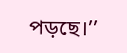পড়ছে।’’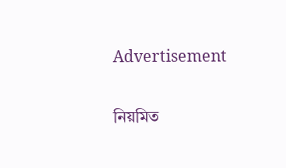Advertisement

নিয়মিত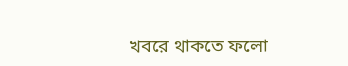খবরে থাকতে ফলো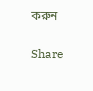করুন

Share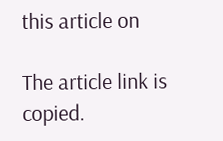this article on

The article link is copied.